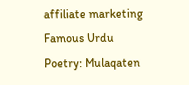affiliate marketing Famous Urdu Poetry: Mulaqaten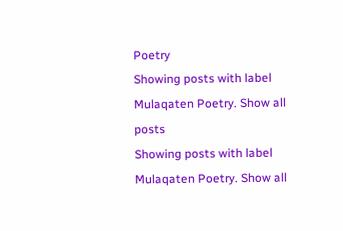Poetry
Showing posts with label Mulaqaten Poetry. Show all posts
Showing posts with label Mulaqaten Poetry. Show all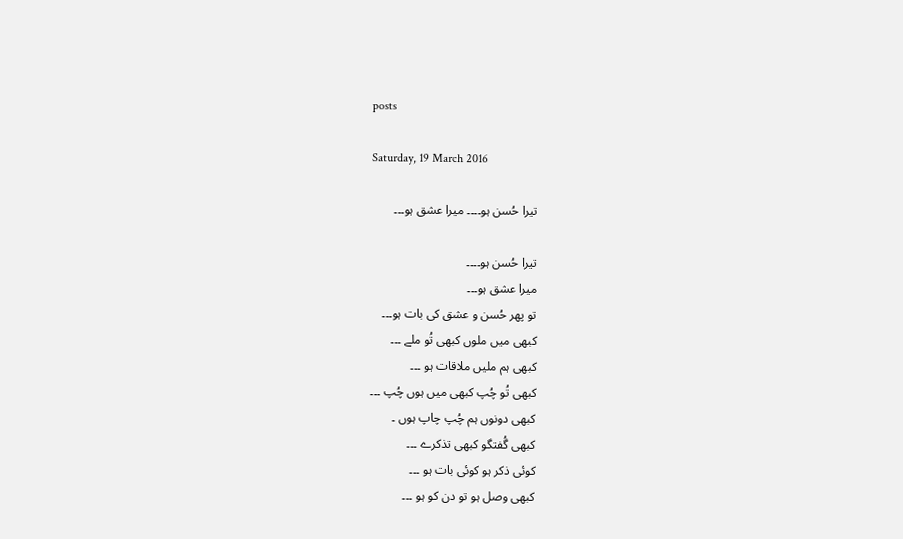posts

Saturday, 19 March 2016

تیرا حُسن ہو۔۔۔۔ میرا عشق ہو۔۔۔

تیرا حُسن ہو۔۔۔۔
میرا عشق ہو۔۔۔
تو پھر حُسن و عشق کی بات ہو۔۔۔
کبھی میں ملوں کبھی تُو ملے ۔۔۔
کبھی ہم ملیں ملاقات ہو ۔۔۔
کبھی تُو چُپ کبھی میں ہوں چُپ ۔۔۔
کبھی دونوں ہم چُپ چاپ ہوں ۔
کبھی گُفتگو کبھی تذکرے ۔۔۔
کوئی ذکر ہو کوئی بات ہو ۔۔۔
کبھی وصل ہو تو دن کو ہو ۔۔۔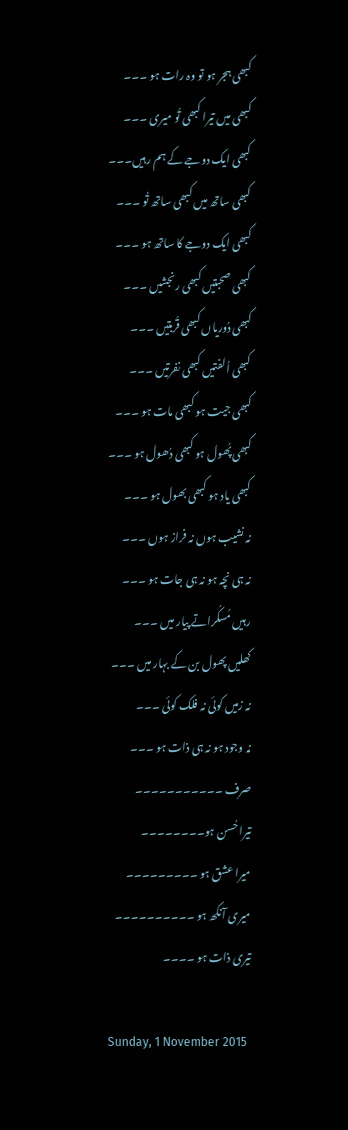کبھی ہجر ہو تو وہ رات ہو ۔۔۔
کبھی میں تیرا کبھی تُو میری ۔۔۔
کبھی ایک دوجے کے ہم رہیں۔۔۔
کبھی ساتھ میں کبھی ساتھ تُو ۔۔۔
کبھی ایک دوجے کا ساتھ ہو ۔۔۔
کبھی صحبتیں کبھی رنجشیں ۔۔۔
کبھی دُوریاں کبھی قُربتیں ۔۔۔
کبھی اُلفتیں کبھی نفرتیں ۔۔۔
کبھی جیت ہو کبھی مات ہو ۔۔۔
کبھی پُھول ہو کبھی دُھول ہو ۔۔۔
کبھی یاد ہو کبھی بھول ہو ۔۔۔
نہ نشیب ہوں نہ فراز ہوں ۔۔۔
نہ ہی نچہ ہو نہ ہی جات ہو ۔۔۔
رہیں مُسکُراتے پیار میں ۔۔۔
کھلیں پھول بن کے بہار میں ۔۔۔
نہ زمیں کوئی نہ فلک کوئی ۔۔۔
نہ وجود ہو نہ ہی ذات ہو ۔۔۔
صرف ۔۔۔۔۔۔۔۔۔۔۔
تیرا حُسن ہو۔۔۔۔۔۔۔۔
میرا عشق ہو ۔۔۔۔۔۔۔۔۔
میری آنکھ ہو ۔۔۔۔۔۔۔۔۔۔
تیری ذات ہو ۔۔۔۔

Sunday, 1 November 2015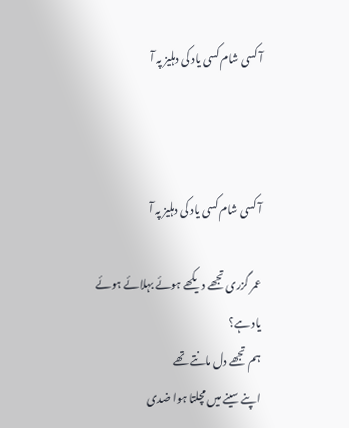آ کسی شام کسی یاد کی دہلیز پہ آ



آ کسی شام کسی یاد کی دہلیز پہ آ

عمر گزری تجھے دیکھے ہوئے بہلائے ہوئے
یاد ہے؟
ہم تجھے دل مانتے تھے
اپنے سینے میں مچلتا ہوا ضدی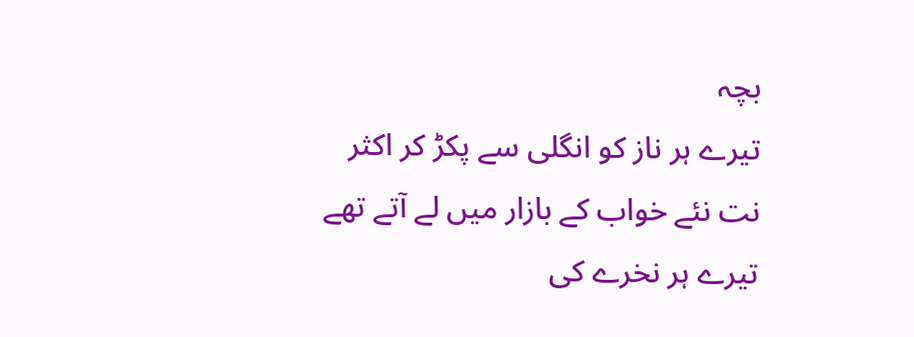بچہ
تیرے ہر ناز کو انگلی سے پکڑ کر اکثر
نت نئے خواب کے بازار میں لے آتے تھے
تیرے ہر نخرے کی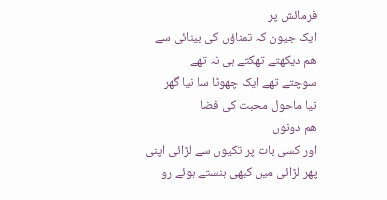فرمائش پر
ایک جیون کہ تمناؤں کی بینائی سے
ھم دیکھتے تھکتے ہی نہ تھے
سوچتے تھے ایک چھوٹا سا نيا گھر
نيا ماحول محبت کی فضا
ھم دونوں
اور کسی بات پر تکیوں سے لڑائی اپنی
پھر لڑائی میں کبھی ہنستے ہوئے رو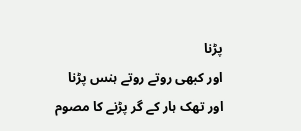پڑنا
اور کبھی روتے روتے ہنس پڑنا
اور تھک ہار کے گر پڑنے کا مصوم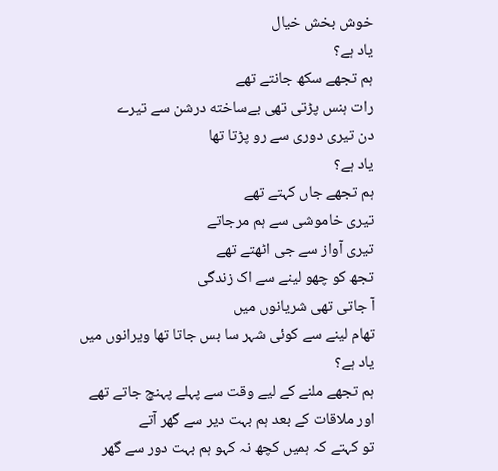خوش بخش خیال
یاد ہے؟
ہم تجھے سکھ جانتے تھے
رات ہنس پڑتی تھی بےساخته درشن سے تیرے
دن تیری دوری سے رو پڑتا تھا
یاد ہے؟
ہم تجھے جاں کہتے تھے
تیری خاموشی سے ہم مرجاتے
تیری آواز سے جی اٹھتے تھے
تجھ کو چھو لینے سے اک زندگی
آ جاتی تھی شریانوں میں
تھام لینے سے کوئی شہر سا بس جاتا تھا ويرانوں میں
یاد ہے؟
ہم تجھے ملنے کے لیے وقت سے پہلے پہنچ جاتے تھے
اور ملاقات کے بعد ہم بہت دیر سے گھر آتے
تو کہتے کہ ہمیں کچھ نہ کہو ہم بہت دور سے گھر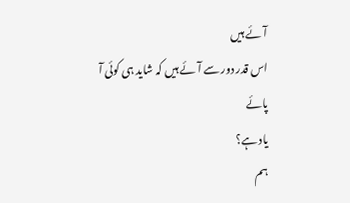آئے ہیں
اس قدر دور سے آئے ہیں کہ شاید ہی کوئی آ پائے
یاد ہے؟
ہم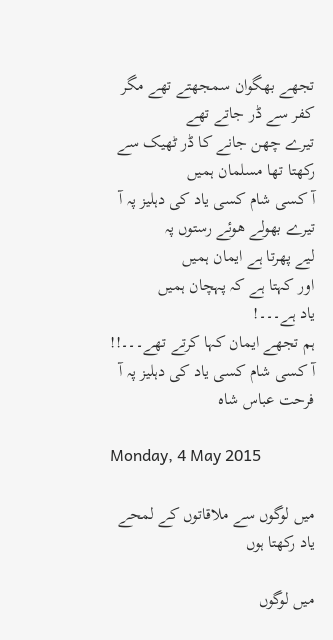تجھے بھگوان سمجھتے تھے مگر کفر سے ڈر جاتے تھے
تیرے چھن جانے کا ڈر ٹھیک سے رکھتا تھا مسلمان ہمیں
آ کسی شام کسی یاد کی دہلیز پہ آ
تیرے بھولے ھوئے رستوں پہ
لیے پھرتا ہے ایمان ہمیں
اور کہتا ہے کہ پہچان ہمیں
یاد ہے۔۔۔!
ہم تجھے ایمان کہا کرتے تھے۔۔۔!!
آ کسی شام کسی یاد کی دہلیز پہ آ
فرحت عباس شاہ

Monday, 4 May 2015

میں لوگوں سے ملاقاتوں کے لمحے یاد رکھتا ہوں

میں لوگوں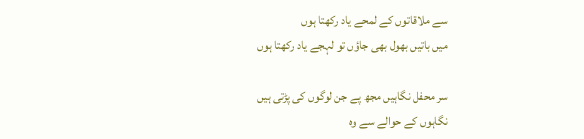سے ملاقاتوں کے لمحے یاد رکھتا ہوں
میں باتیں بھول بھی جاؤں تو لہجے یاد رکھتا ہوں

سر محفل نگاہیں مجھ پے جن لوگوں کی پڑتی ہیں
نگاہوں کے حوالے سے وہ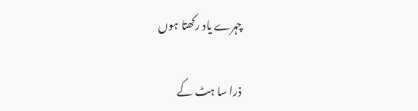چہرے یاد رکھتا ہوں

ذرا سا ہٹ کے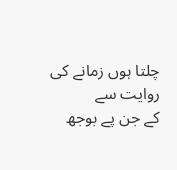چلتا ہوں زمانے کی روایت سے
کے جن پے بوجھ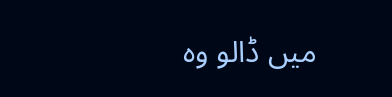میں ڈالو وہ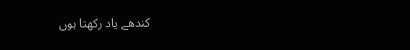کندھے یاد رکھتا ہوں